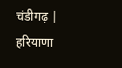चंडीगढ़ | हरियाणा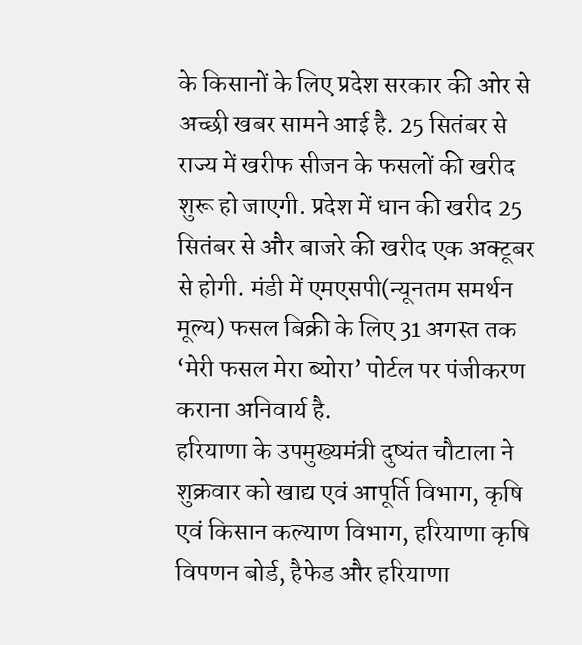के किसानों के लिए प्रदेश सरकार की ओर से अच्छी खबर सामने आई है. 25 सितंबर से राज्य में खरीफ सीजन के फसलों की खरीद शुरू हो जाएगी. प्रदेश में धान की खरीद 25 सितंबर से और बाजरे की खरीद एक अक्टूबर से होगी. मंडी में एमएसपी(न्यूनतम समर्थन मूल्य) फसल बिक्री के लिए 31 अगस्त तक ‘मेरी फसल मेरा ब्योरा’ पोर्टल पर पंजीकरण कराना अनिवार्य है.
हरियाणा के उपमुख्यमंत्री दुष्यंत चौटाला ने शुक्रवार को खाद्य एवं आपूर्ति विभाग, कृषि एवं किसान कल्याण विभाग, हरियाणा कृषि विपणन बोर्ड, हैफेड और हरियाणा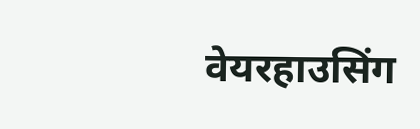वेयरहाउसिंग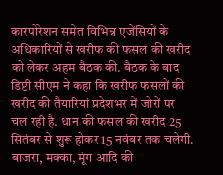कारपोरेशन समेत विभिन्न एजेंसियों के अधिकारियों से खरीफ की फसल की खरीद को लेकर अहम बैठक की. बैठक के बाद डिप्टी सीएम ने कहा कि खरीफ फसलों की खरीद की तैयारियां प्रदेशभर में जोरों पर चल रही है. धान की फसल की खरीद 25 सितंबर से शुरू होकर 15 नवंबर तक चलेगी. बाजरा, मक्का, मूंग आदि की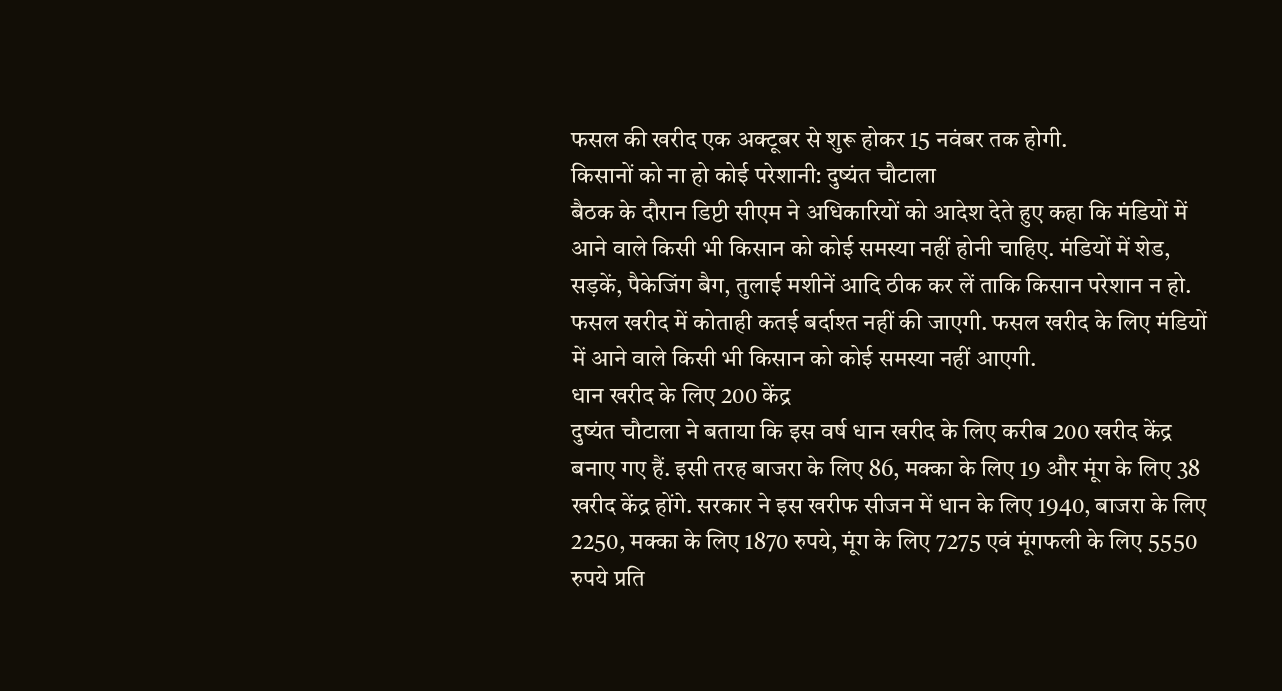फसल की खरीद एक अक्टूबर से शुरू होकर 15 नवंबर तक होगी.
किसानों को ना हो कोई परेशानी: दुष्यंत चौटाला
बैठक के दौरान डिप्टी सीएम ने अधिकारियों को आदेश देते हुए कहा कि मंडियों में आने वाले किसी भी किसान को कोई समस्या नहीं होनी चाहिए. मंडियों में शेड, सड़कें, पैकेजिंग बैग, तुलाई मशीनें आदि ठीक कर लें ताकि किसान परेशान न हो. फसल खरीद में कोताही कतई बर्दाश्त नहीं की जाएगी. फसल खरीद के लिए मंडियों में आने वाले किसी भी किसान को कोई समस्या नहीं आएगी.
धान खरीद के लिए 200 केंद्र
दुष्यंत चौटाला ने बताया कि इस वर्ष धान खरीद के लिए करीब 200 खरीद केंद्र बनाए गए हैं. इसी तरह बाजरा के लिए 86, मक्का के लिए 19 और मूंग के लिए 38 खरीद केंद्र होंगे. सरकार ने इस खरीफ सीजन में धान के लिए 1940, बाजरा के लिए 2250, मक्का के लिए 1870 रुपये, मूंग के लिए 7275 एवं मूंगफली के लिए 5550 रुपये प्रति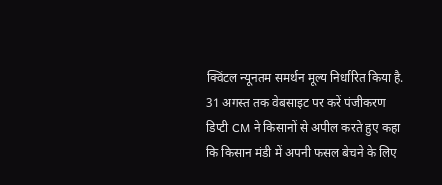क्विंटल न्यूनतम समर्थन मूल्य निर्धारित किया है.
31 अगस्त तक वेबसाइट पर करें पंजीकरण
डिप्टी CM ने किसानों से अपील करते हुए कहा कि किसान मंडी में अपनी फसल बेचने के लिए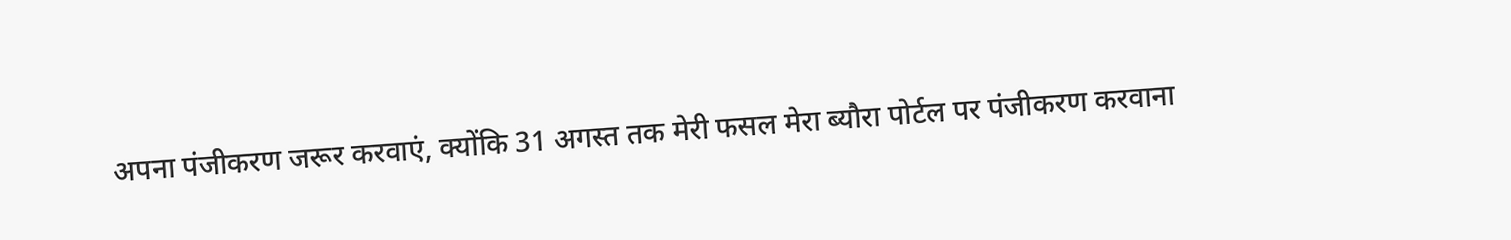अपना पंजीकरण जरूर करवाएं, क्योंकि 31 अगस्त तक मेरी फसल मेरा ब्यौरा पोर्टल पर पंजीकरण करवाना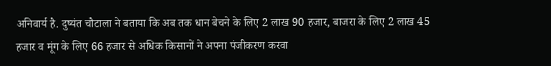अनिवार्य है. दुष्यंत चौटाला ने बताया कि अब तक धान बेचने के लिए 2 लाख 90 हजार, बाजरा के लिए 2 लाख 45 हजार व मूंग के लिए 66 हजार से अधिक किसानों ने अपना पंजीकरण करवा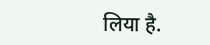लिया है.